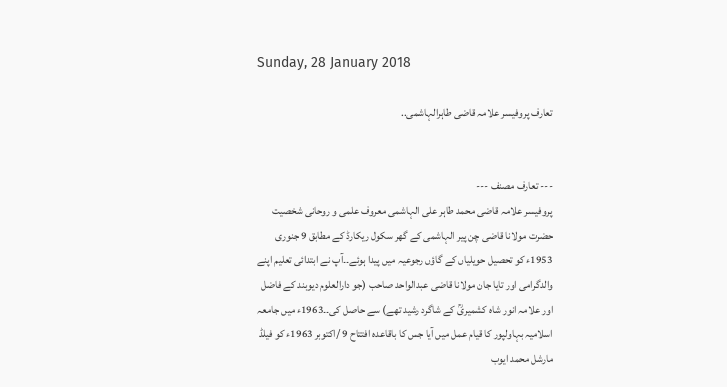Sunday, 28 January 2018

تعارف پروفیسر علامہ قاضی طاہرالہاشمی..


--- تعارف مصنف ---
پروفیسر علامہ قاضی محمد طاہر علی الہاشمی معروف علمی و روحانی شخصیت حضرت مولانا قاضی چن پیر الہاشمی کے گھر سکول ریکارڈ کے مطابق 9 جنوری 1953ء کو تحصیل حویلیاں کے گاؤں رجوعیہ میں پیدا ہوئے۔۔آپ نے ابتدائی تعلیم اپنے والدگرامی اور تایا جان مولانا قاضی عبدالواحد صاحب (جو دارالعلوم دیوبند کے فاضل اور علامہ انور شاہ کشمیریؒ کے شاگرد رشید تھے) سے حاصل کی۔۔1963ء میں جامعہ اسلامیہ بہاولپور کا قیام عمل میں آیا جس کا باقاعدہ افتتاح 9 /اکتوبر 1963ء کو فیلڈ مارشل محمد ایوب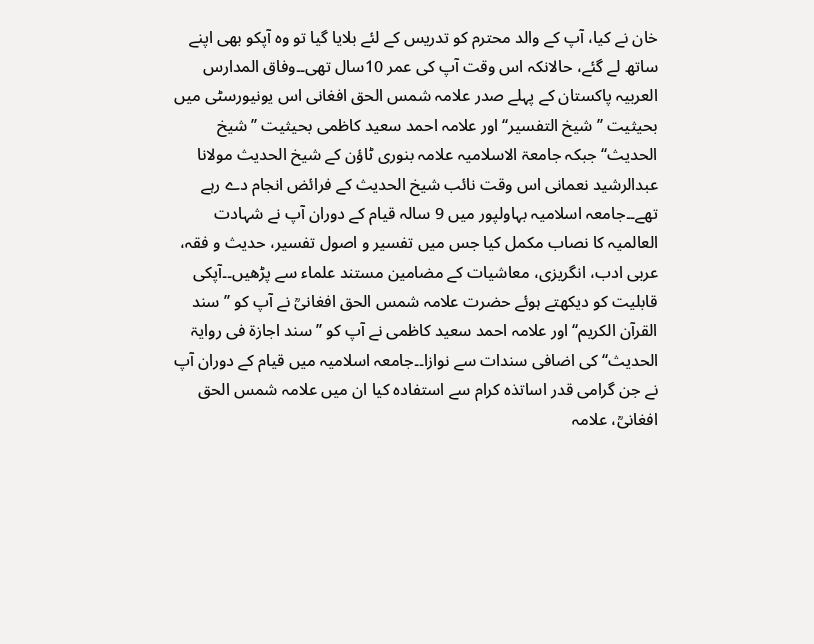خان نے کیا، آپ کے والد محترم کو تدریس کے لئے بلایا گیا تو وہ آپکو بھی اپنے ساتھ لے گئے، حالانکہ اس وقت آپ کی عمر 10سال تھی۔۔وفاق المدارس العربیہ پاکستان کے پہلے صدر علامہ شمس الحق افغانی اس یونیورسٹی میں بحیثیت ’’شیخ التفسیر‘‘ اور علامہ احمد سعید کاظمی بحیثیت ’’شیخ الحدیث‘‘ جبکہ جامعۃ الاسلامیہ علامہ بنوری ٹاؤن کے شیخ الحدیث مولانا عبدالرشید نعمانی اس وقت نائب شیخ الحدیث کے فرائض انجام دے رہے تھے۔۔جامعہ اسلامیہ بہاولپور میں 9 سالہ قیام کے دوران آپ نے شہادت العالمیہ کا نصاب مکمل کیا جس میں تفسیر و اصول تفسیر، حدیث و فقہ، عربی ادب، انگریزی، معاشیات کے مضامین مستند علماء سے پڑھیں۔۔آپکی قابلیت کو دیکھتے ہوئے حضرت علامہ شمس الحق افغانیؒ نے آپ کو ’’سند القرآن الکریم‘‘ اور علامہ احمد سعید کاظمی نے آپ کو ’’سند اجازۃ فی روایۃ الحدیث‘‘ کی اضافی سندات سے نوازا۔۔جامعہ اسلامیہ میں قیام کے دوران آپ نے جن گرامی قدر اساتذہ کرام سے استفادہ کیا ان میں علامہ شمس الحق افغانیؒ، علامہ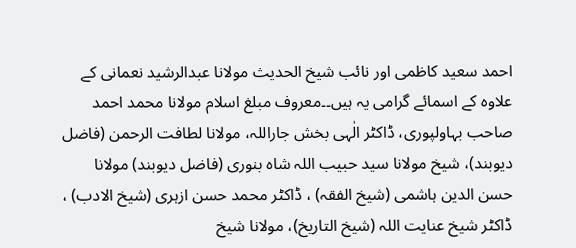احمد سعید کاظمی اور نائب شیخ الحدیث مولانا عبدالرشید نعمانی کے علاوہ کے اسمائے گرامی یہ ہیں۔۔معروف مبلغ اسلام مولانا محمد احمد صاحب بہاولپوری، ڈاکٹر الٰہی بخش جاراللہ، مولانا لطافت الرحمن (فاضل دیوبند)، شیخ مولانا سید حبیب اللہ شاہ بنوری (فاضل دیوبند) مولانا حسن الدین ہاشمی (شیخ الفقہ) ، ڈاکٹر محمد حسن ازہری (شیخ الادب) ، ڈاکٹر شیخ عنایت اللہ (شیخ التاریخ)، مولانا شیخ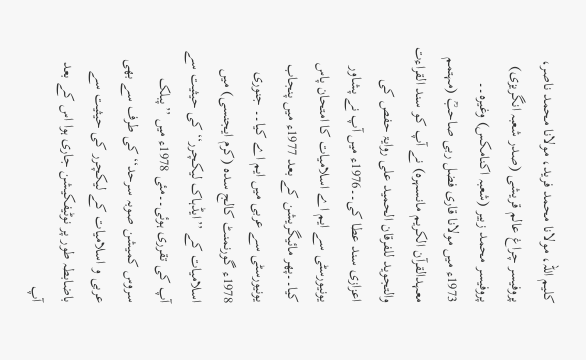کلیم اللہ، مولانا محمد فرید، مولانا محمد ناصر، پروفیسر چراغ عالم قریشی (صدر شعبہ انگریزی) پروفیسر محمد زبیر (شعبہ اکنامکس) وغیرہ۔۔
1973ء میں مولانا قاری فضل ربی صاحبؒ (مہتمم معہدالقرآن الکریم مانسہرہ) نے آپ کو سند القراءت والتجوید للفرقان الحمید علی روایۃ حفص کی اعزازی سند عطا کی۔۔1976ء میں آپ نے پشاور یونیورسٹی سے ایم اے اسلامیات کا امتحان پاس کیا۔۔پھر مائیگریشن کے بعد 1977ء میں پنجاب یونیورسٹی سے عربی میں ایم اے کیا۔۔ جنوری 1978ء گورنمنٹ کالج سدہ (کرم ایجنسی) میں اسلامیات کے ’’ایڈہاک لیکچرر‘‘ کی حیثیت سے آپ کی تقرری ہوئی۔۔مئی 1978ء میں ’’پبلک سروس کمیشن صوبہ سرحد‘‘ کی طرف سے بھی عربی و اسلامیات کے لیکچرر کی حیثیت سے باضابطہ طور پر نوٹیفکیشن جاری ہوا اس کے بعد آپ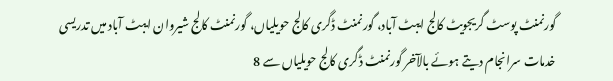گورنمنٹ پوسٹ گریجویٹ کالج ایبٹ آباد، گورنمنٹ ڈگری کالج حویلیاں، گورنمنٹ کالج شیروان ایبٹ آباد میں تدریسی خدمات سرانجام دیتے ہوئے بالآخر گورنمنٹ ڈگری کالج حویلیاں سے 8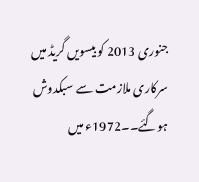جنوری 2013 کو بیسویں گریڈ میں سرکاری ملازمت سے سبکدوش ہوگئے۔۔1972ء میں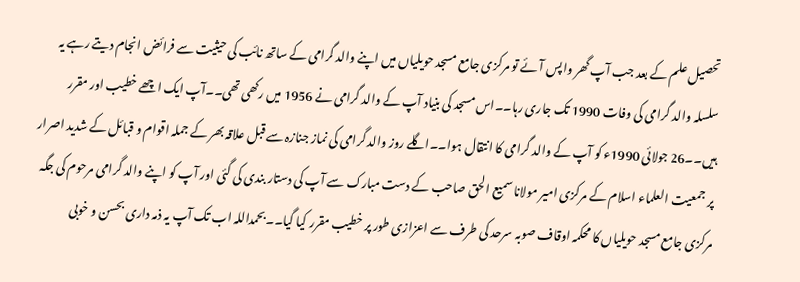تحصیل علم کے بعد جب آپ گھر واپس آئے تو مرکزی جامع مسجد حویلیاں میں اپنے والد گرامی کے ساتھ نائب کی حیثیت سے فرائض انجام دیتے رہے یہ سلسلہ والد گرامی کی وفات 1990 تک جاری رہا۔۔اس مسجد کی بنیاد آپ کے والد گرامی نے 1956 میں رکھی تھی۔۔آپ ایک اچھے خطیب اور مقرر ہیں۔۔26 جولائی 1990ء کو آپ کے والد گرامی کا انتقال ہوا۔۔اگلے روز والد گرامی کی نماز جنازہ سے قبل علاقہ بھر کے جملہ اقوام و قبائل کے شدید اصرار پر جمعیت العلماء اسلام کے مرکزی امیر مولانا سمیع الحق صاحب کے دست مبارک سے آپ کی دستار بندی کی گئی اور آپ کو اپنے والد گرامی مرحوم کی جگہ مرکزی جامع مسجد حویلیاں کا محکمہ اوقاف صوبہ سرحد کی طرف سے اعزازی طور پر خطیب مقرر کیا گیا۔۔بحمداللہ اب تک آپ یہ ذمہ داری بحسن و خوبی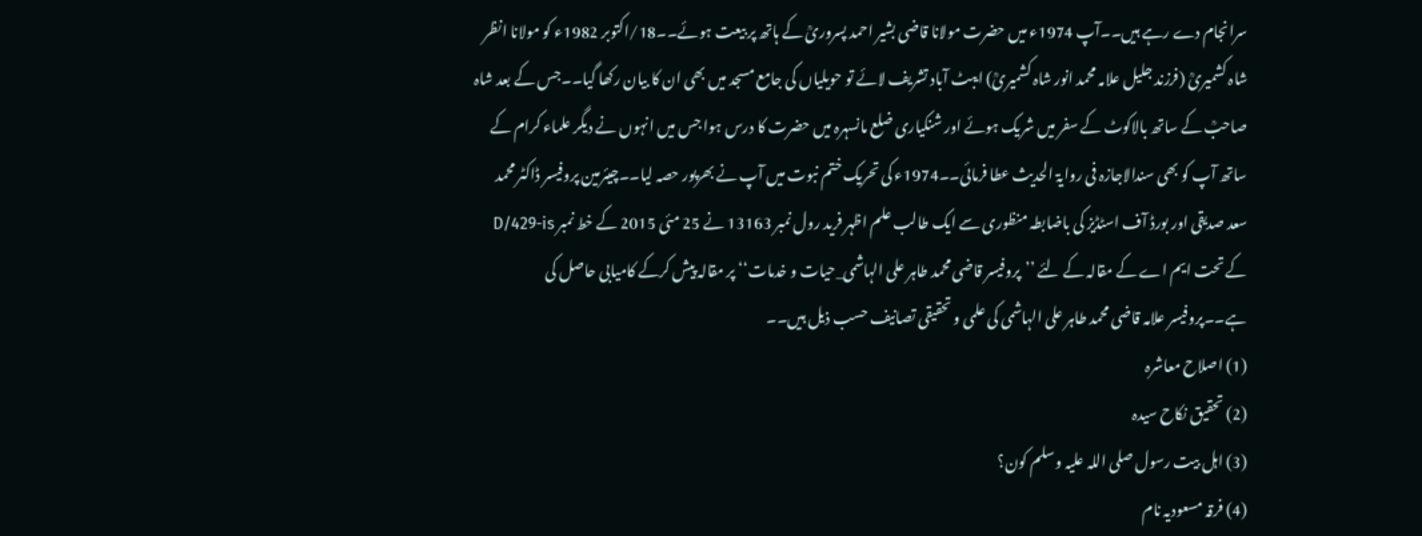سرانجام دے رہے ہیں۔۔آپ 1974ء میں حضرت مولانا قاضی بشیر احمد پسروریؒ کے ہاتھ پر بیعت ہوئے۔۔18/اکتوبر 1982ء کو مولانا انظر شاہ کشمیریؒ (فرزند جلیل علامہ محمد انور شاہ کشمیریؒ) ایبٹ آباد تشریف لائے تو حویلیاں کی جامع مسجد میں بھی ان کا بیان رکھا گیا۔۔جس کے بعد شاہ صاحبؒ کے ساتھ بالاکوٹ کے سفر میں شریک ہوئے اور شنکیاری ضلع مانسہرہ میں حضرت کا درس ہوا جس میں انہوں نے دیگر علماء کرام کے ساتھ آپ کو بھی سندالاجازہ فی روایۃ الحدیث عطا فرمائی۔۔1974ء کی تحریک ختم نبوت میں آپ نے بھرپور حصہ لیا۔۔چیئرمین پروفیسر ڈاکٹر محمد سعد صدیقی اور بورڈ آف اسٹڈیز کی باضابطہ منظوری سے ایک طالب علم اظہر فرید رول نمبر 13163 نے 25 مئی 2015 کے خط نمبر D/429-is کے تحت ایم اے کے مقالہ کے لئے ’’پروفیسر قاضی محمد طاہر علی الہاشمی_حیات و خدمات‘‘ پر مقالہ پیش کرکے کامیابی حاصل کی ہے۔۔پروفیسر علامہ قاضی محمد طاہر علی الہاشمی کی علمی و تحقیقی تصانیف حسب ذیل ہیں۔۔
(1) اصلاح معاشرہ
(2) تحقیق نکاح سیدہ
(3) اہل بیت رسول صلی اللہ علیہ وسلم کون؟
(4) فرقہ مسعودیہ نام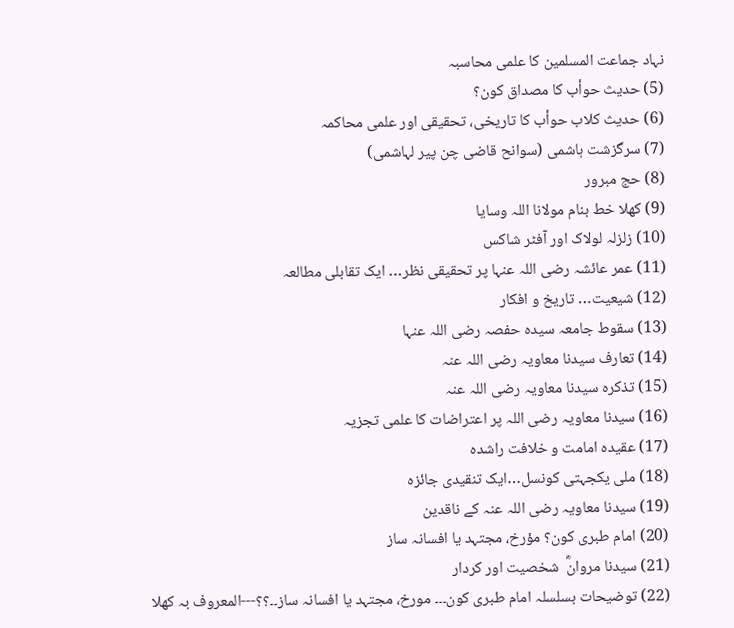نہاد جماعت المسلمین کا علمی محاسبہ
(5) حدیث حوأب کا مصداق کون؟
(6) حدیث کلاب حوأب کا تاریخی، تحقیقی اور علمی محاکمہ
(7) سرگزشت ہاشمی (سوانح قاضی چن پیر لہاشمی)
(8) حج مبرور
(9) کھلا خط بنام مولانا اللہ وسایا
(10) زلزلہ لولاک اور آفٹر شاکس
(11) عمر عائشہ رضی اللہ عنہا پر تحقیقی نظر… ایک تقابلی مطالعہ
(12) شیعیت… تاریخ و افکار
(13) سقوط جامعہ سیدہ حفصہ رضی اللہ عنہا
(14) تعارف سیدنا معاویہ رضی اللہ عنہ
(15) تذکرہ سیدنا معاویہ رضی اللہ عنہ
(16) سیدنا معاویہ رضی اللہ پر اعتراضات کا علمی تجزیہ
(17) عقیدہ امامت و خلافت راشدہ
(18) ملی یکجہتی کونسل…ایک تنقیدی جائزہ
(19) سیدنا معاویہ رضی اللہ عنہ کے ناقدین
(20) امام طبری کون؟ مؤرخ، مجتہد یا افسانہ ساز
(21) سیدنا مروانؓ  شخصیت اور کردار
(22) توضیحات بسلسلہ امام طبری کون۔۔۔ مورخ، مجتہد یا افسانہ ساز۔۔؟؟---المعروف بہ کھلا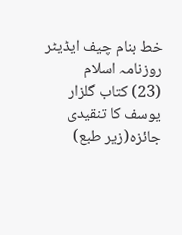خط بنام چیف ایڈیٹر روزنامہ اسلام
(23) کتاب گلزار یوسف کا تنقیدی جائزہ(زیر طبع)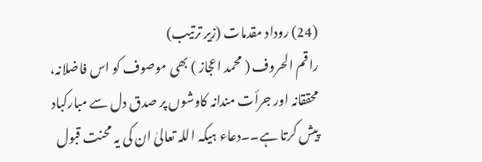(24) روداد مقدمات (زیر ترتیب)
راقم الحروف ( محمد اعجاز ) بھی موصوف کو اس فاضلانہ، محققانہ اور جرأت مندانہ کاوشوں پر صدق دل سے مبارکباد پیش کرتا ہے۔۔دعاء ہیکہ اللہ تعالیٰ ان کی یہ محنت قبول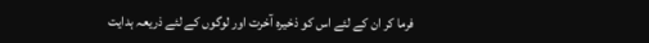فرما کر ان کے لئے اس کو ذخیرہ آخرت اور لوگوں کے لئے ذریعہ ہدایت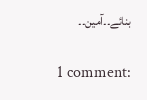بنائے۔۔آمین۔۔

1 comment: